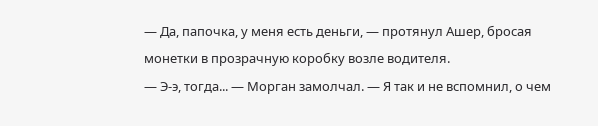— Да, папочка, у меня есть деньги, — протянул Ашер, бросая монетки в прозрачную коробку возле водителя.
— Э-э, тогда... — Морган замолчал. — Я так и не вспомнил, о чем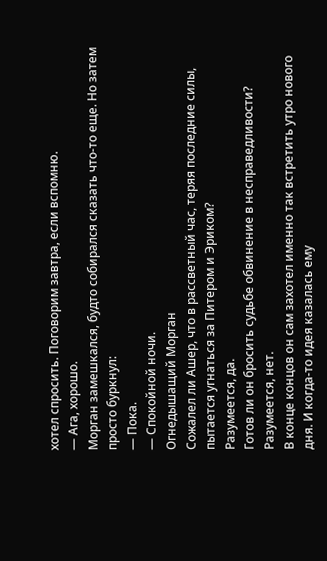хотел спросить. Поговорим завтра, если вспомню.
— Ага, хорошо.
Морган замешкался, будто собирался сказать что-то еще. Но затем просто буркнул:
— Пока.
— Спокойной ночи.
Огнедышащий Морган
Сожалел ли Ашер, что в рассветный час, теряя последние силы, пытается угнаться за Питером и Эриком?
Разумеется, да.
Готов ли он бросить судьбе обвинение в несправедливости?
Разумеется, нет.
В конце концов он сам захотел именно так встретить утро нового дня. И когда-то идея казалась ему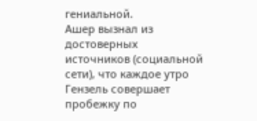гениальной.
Ашер вызнал из достоверных источников (социальной сети), что каждое утро Гензель совершает пробежку по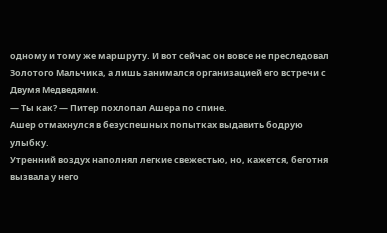одному и тому же маршруту. И вот сейчас он вовсе не преследовал Золотого Мальчика, а лишь занимался организацией его встречи с Двумя Медведями.
— Ты как? — Питер похлопал Ашера по спине.
Ашер отмахнулся в безуспешных попытках выдавить бодрую улыбку.
Утренний воздух наполнял легкие свежестью, но, кажется, беготня вызвала у него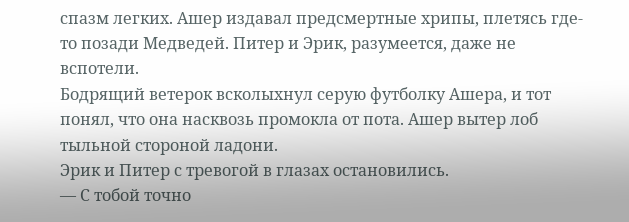спазм легких. Ашер издавал предсмертные хрипы, плетясь где-то позади Медведей. Питер и Эрик, разумеется, даже не вспотели.
Бодрящий ветерок всколыхнул серую футболку Ашера, и тот понял, что она насквозь промокла от пота. Ашер вытер лоб тыльной стороной ладони.
Эрик и Питер с тревогой в глазах остановились.
— С тобой точно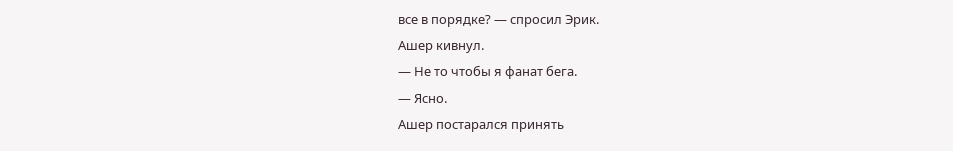все в порядке? — спросил Эрик.
Ашер кивнул.
— Не то чтобы я фанат бега.
— Ясно.
Ашер постарался принять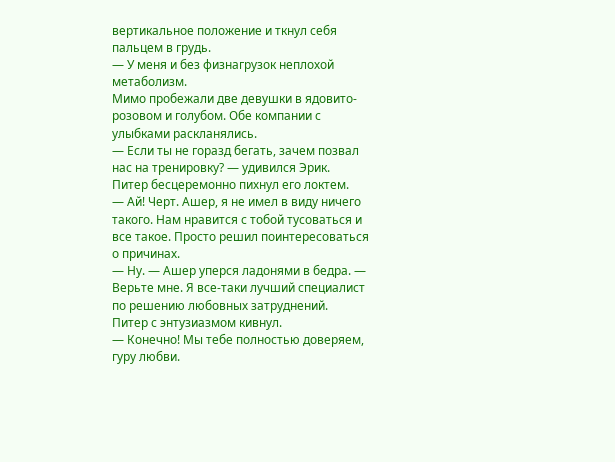вертикальное положение и ткнул себя пальцем в грудь.
— У меня и без физнагрузок неплохой метаболизм.
Мимо пробежали две девушки в ядовито-розовом и голубом. Обе компании с улыбками раскланялись.
— Если ты не горазд бегать, зачем позвал нас на тренировку? — удивился Эрик.
Питер бесцеремонно пихнул его локтем.
— Ай! Черт. Ашер, я не имел в виду ничего такого. Нам нравится с тобой тусоваться и все такое. Просто решил поинтересоваться о причинах.
— Ну. — Ашер уперся ладонями в бедра. — Верьте мне. Я все-таки лучший специалист по решению любовных затруднений.
Питер с энтузиазмом кивнул.
— Конечно! Мы тебе полностью доверяем, гуру любви.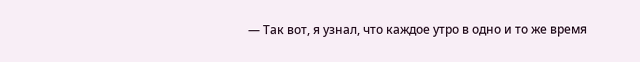— Так вот, я узнал, что каждое утро в одно и то же время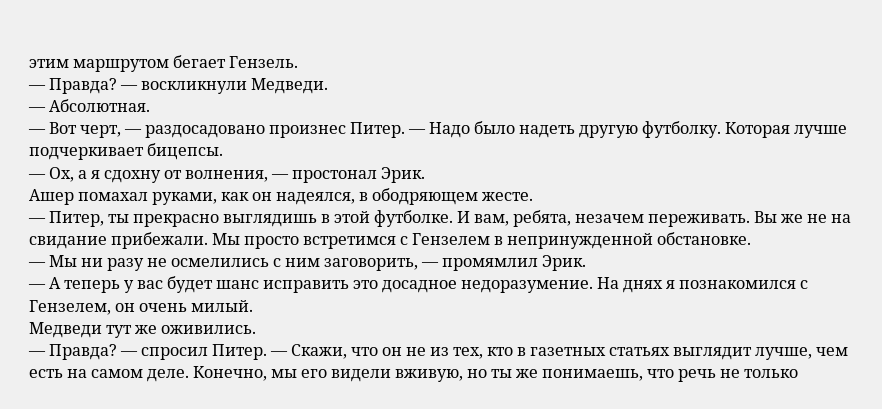этим маршрутом бегает Гензель.
— Правда? — воскликнули Медведи.
— Абсолютная.
— Вот черт, — раздосадовано произнес Питер. — Надо было надеть другую футболку. Которая лучше подчеркивает бицепсы.
— Ох, а я сдохну от волнения, — простонал Эрик.
Ашер помахал руками, как он надеялся, в ободряющем жесте.
— Питер, ты прекрасно выглядишь в этой футболке. И вам, ребята, незачем переживать. Вы же не на свидание прибежали. Мы просто встретимся с Гензелем в непринужденной обстановке.
— Мы ни разу не осмелились с ним заговорить, — промямлил Эрик.
— А теперь у вас будет шанс исправить это досадное недоразумение. На днях я познакомился с Гензелем, он очень милый.
Медведи тут же оживились.
— Правда? — спросил Питер. — Скажи, что он не из тех, кто в газетных статьях выглядит лучше, чем есть на самом деле. Конечно, мы его видели вживую, но ты же понимаешь, что речь не только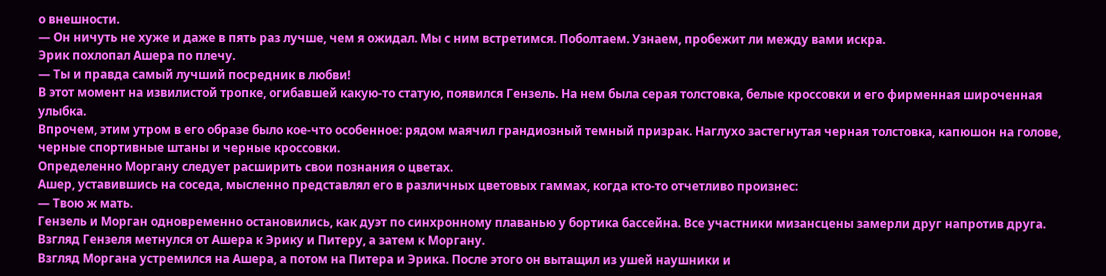о внешности.
— Он ничуть не хуже и даже в пять раз лучше, чем я ожидал. Мы с ним встретимся. Поболтаем. Узнаем, пробежит ли между вами искра.
Эрик похлопал Ашера по плечу.
— Ты и правда самый лучший посредник в любви!
В этот момент на извилистой тропке, огибавшей какую-то статую, появился Гензель. На нем была серая толстовка, белые кроссовки и его фирменная широченная улыбка.
Впрочем, этим утром в его образе было кое-что особенное: рядом маячил грандиозный темный призрак. Наглухо застегнутая черная толстовка, капюшон на голове, черные спортивные штаны и черные кроссовки.
Определенно Моргану следует расширить свои познания о цветах.
Ашер, уставившись на соседа, мысленно представлял его в различных цветовых гаммах, когда кто-то отчетливо произнес:
— Твою ж мать.
Гензель и Морган одновременно остановились, как дуэт по синхронному плаванью у бортика бассейна. Все участники мизансцены замерли друг напротив друга.
Взгляд Гензеля метнулся от Ашера к Эрику и Питеру, а затем к Моргану.
Взгляд Моргана устремился на Ашера, а потом на Питера и Эрика. После этого он вытащил из ушей наушники и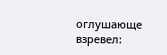оглушающе взревел: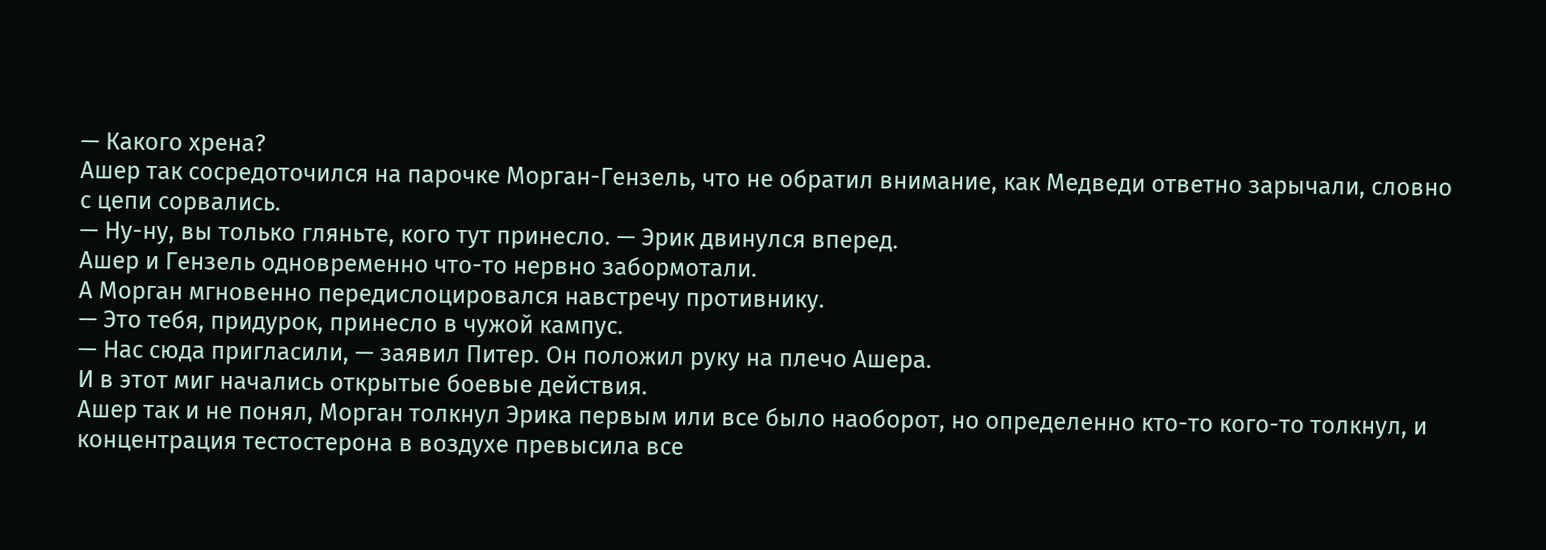— Какого хрена?
Ашер так сосредоточился на парочке Морган-Гензель, что не обратил внимание, как Медведи ответно зарычали, словно с цепи сорвались.
— Ну-ну, вы только гляньте, кого тут принесло. — Эрик двинулся вперед.
Ашер и Гензель одновременно что-то нервно забормотали.
А Морган мгновенно передислоцировался навстречу противнику.
— Это тебя, придурок, принесло в чужой кампус.
— Нас сюда пригласили, — заявил Питер. Он положил руку на плечо Ашера.
И в этот миг начались открытые боевые действия.
Ашер так и не понял, Морган толкнул Эрика первым или все было наоборот, но определенно кто-то кого-то толкнул, и концентрация тестостерона в воздухе превысила все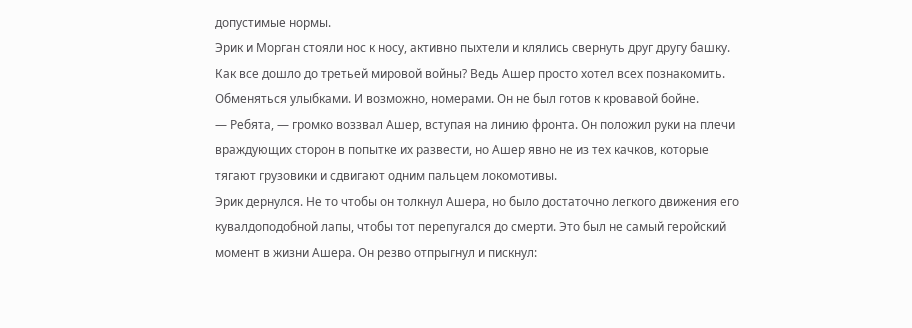допустимые нормы.
Эрик и Морган стояли нос к носу, активно пыхтели и клялись свернуть друг другу башку.
Как все дошло до третьей мировой войны? Ведь Ашер просто хотел всех познакомить. Обменяться улыбками. И возможно, номерами. Он не был готов к кровавой бойне.
— Ребята, — громко воззвал Ашер, вступая на линию фронта. Он положил руки на плечи враждующих сторон в попытке их развести, но Ашер явно не из тех качков, которые тягают грузовики и сдвигают одним пальцем локомотивы.
Эрик дернулся. Не то чтобы он толкнул Ашера, но было достаточно легкого движения его кувалдоподобной лапы, чтобы тот перепугался до смерти. Это был не самый геройский момент в жизни Ашера. Он резво отпрыгнул и пискнул: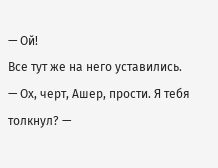— Ой!
Все тут же на него уставились.
— Ох, черт, Ашер, прости. Я тебя толкнул? —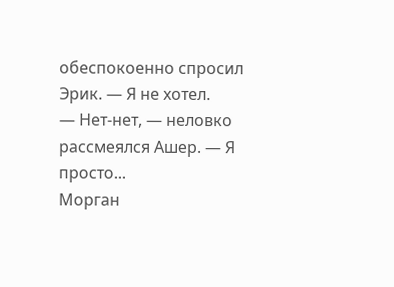обеспокоенно спросил Эрик. — Я не хотел.
— Нет-нет, — неловко рассмеялся Ашер. — Я просто...
Морган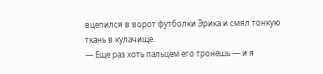вцепился в ворот футболки Эрика и смял тонкую ткань в кулачище.
— Еще раз хоть пальцем его тронешь — и я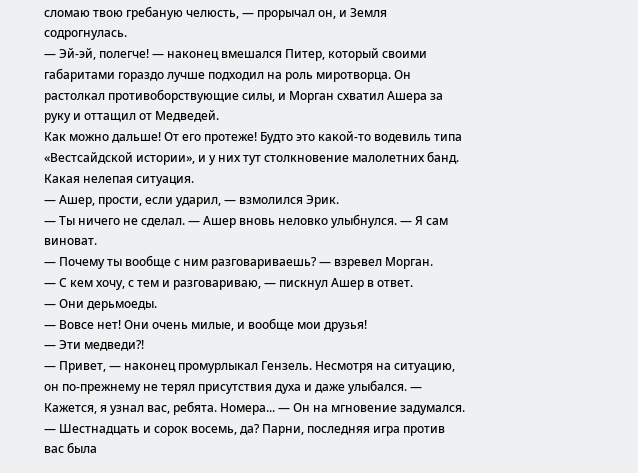сломаю твою гребаную челюсть, — прорычал он, и Земля содрогнулась.
— Эй-эй, полегче! — наконец вмешался Питер, который своими габаритами гораздо лучше подходил на роль миротворца. Он растолкал противоборствующие силы, и Морган схватил Ашера за руку и оттащил от Медведей.
Как можно дальше! От его протеже! Будто это какой-то водевиль типа «Вестсайдской истории», и у них тут столкновение малолетних банд. Какая нелепая ситуация.
— Ашер, прости, если ударил, — взмолился Эрик.
— Ты ничего не сделал. — Ашер вновь неловко улыбнулся. — Я сам виноват.
— Почему ты вообще с ним разговариваешь? — взревел Морган.
— С кем хочу, с тем и разговариваю, — пискнул Ашер в ответ.
— Они дерьмоеды.
— Вовсе нет! Они очень милые, и вообще мои друзья!
— Эти медведи?!
— Привет, — наконец промурлыкал Гензель. Несмотря на ситуацию, он по-прежнему не терял присутствия духа и даже улыбался. — Кажется, я узнал вас, ребята. Номера... — Он на мгновение задумался. — Шестнадцать и сорок восемь, да? Парни, последняя игра против вас была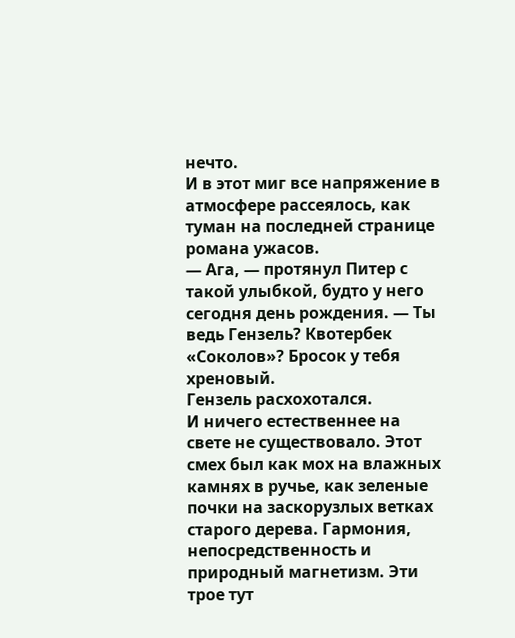нечто.
И в этот миг все напряжение в атмосфере рассеялось, как туман на последней странице романа ужасов.
— Ага, — протянул Питер с такой улыбкой, будто у него сегодня день рождения. — Ты ведь Гензель? Квотербек «Соколов»? Бросок у тебя хреновый.
Гензель расхохотался.
И ничего естественнее на свете не существовало. Этот смех был как мох на влажных камнях в ручье, как зеленые почки на заскорузлых ветках старого дерева. Гармония, непосредственность и природный магнетизм. Эти трое тут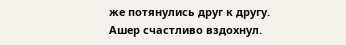же потянулись друг к другу.
Ашер счастливо вздохнул.